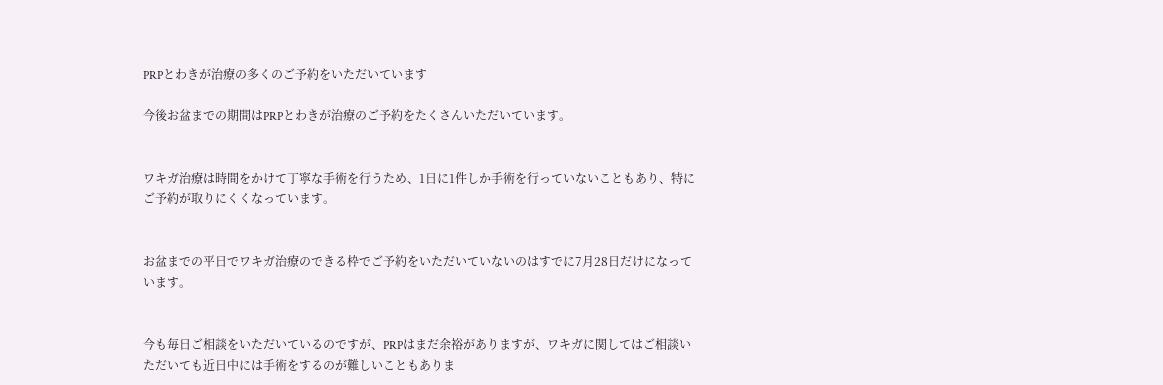PRPとわきが治療の多くのご予約をいただいています

今後お盆までの期間はPRPとわきが治療のご予約をたくさんいただいています。


ワキガ治療は時間をかけて丁寧な手術を行うため、1日に1件しか手術を行っていないこともあり、特にご予約が取りにくくなっています。


お盆までの平日でワキガ治療のできる枠でご予約をいただいていないのはすでに7月28日だけになっています。


今も毎日ご相談をいただいているのですが、PRPはまだ余裕がありますが、ワキガに関してはご相談いただいても近日中には手術をするのが難しいこともありま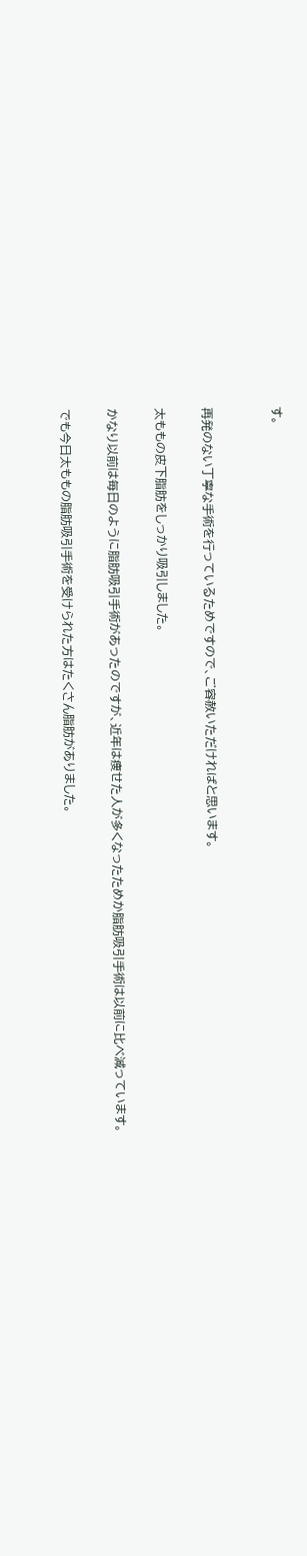す。


再発のない丁寧な手術を行っているためですので、ご容赦いただければと思います。

太ももの皮下脂肪をしっかり吸引しました。

かなり以前は毎日のように脂肪吸引手術があったのですが、近年は痩せた人が多くなったためか脂肪吸引手術は以前に比べ減っています。

でも今日太ももの脂肪吸引手術を受けられた方はたくさん脂肪がありました。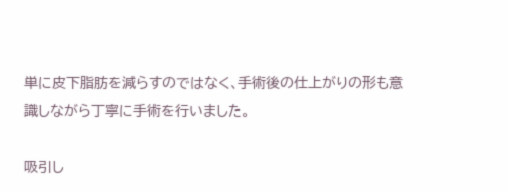単に皮下脂肪を減らすのではなく、手術後の仕上がりの形も意識しながら丁寧に手術を行いました。

吸引し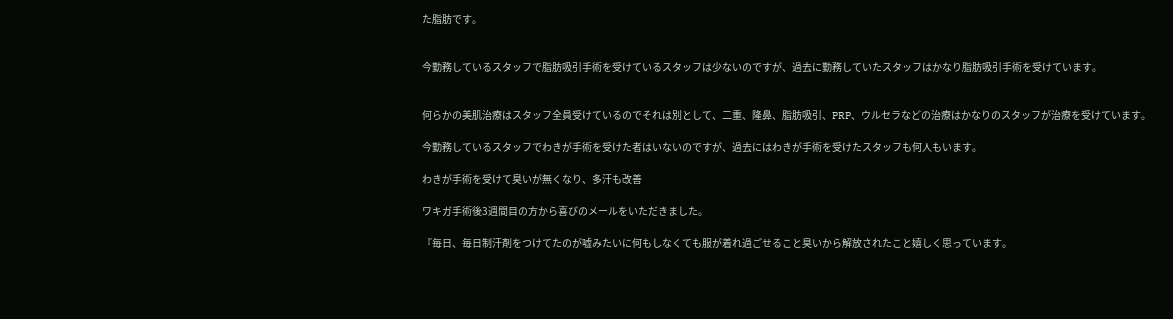た脂肪です。


今勤務しているスタッフで脂肪吸引手術を受けているスタッフは少ないのですが、過去に勤務していたスタッフはかなり脂肪吸引手術を受けています。


何らかの美肌治療はスタッフ全員受けているのでそれは別として、二重、隆鼻、脂肪吸引、PRP、ウルセラなどの治療はかなりのスタッフが治療を受けています。

今勤務しているスタッフでわきが手術を受けた者はいないのですが、過去にはわきが手術を受けたスタッフも何人もいます。

わきが手術を受けて臭いが無くなり、多汗も改善

ワキガ手術後3週間目の方から喜びのメールをいただきました。

『毎日、毎日制汗剤をつけてたのが嘘みたいに何もしなくても服が着れ過ごせること臭いから解放されたこと嬉しく思っています。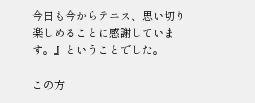今日も今からテニス、思い切り楽しめることに感謝しています。』ということでした。

この方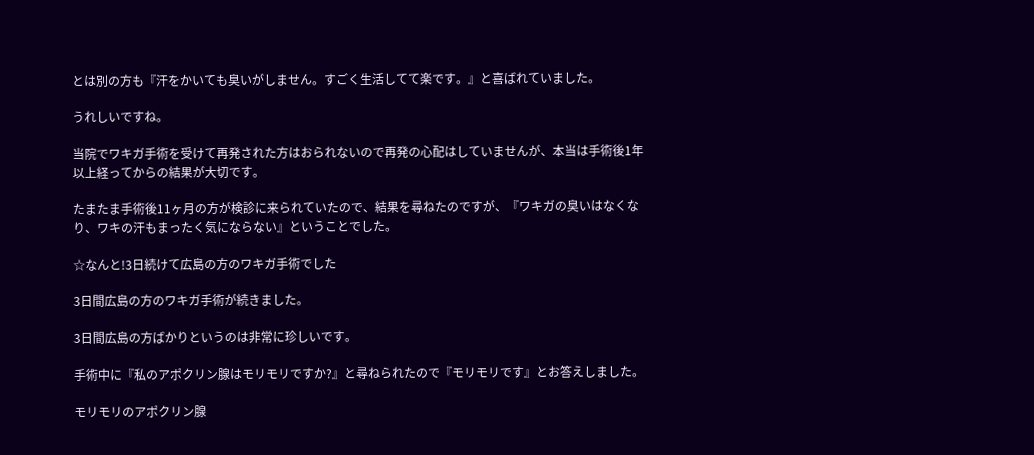とは別の方も『汗をかいても臭いがしません。すごく生活してて楽です。』と喜ばれていました。

うれしいですね。

当院でワキガ手術を受けて再発された方はおられないので再発の心配はしていませんが、本当は手術後1年以上経ってからの結果が大切です。

たまたま手術後11ヶ月の方が検診に来られていたので、結果を尋ねたのですが、『ワキガの臭いはなくなり、ワキの汗もまったく気にならない』ということでした。

☆なんと!3日続けて広島の方のワキガ手術でした

3日間広島の方のワキガ手術が続きました。

3日間広島の方ばかりというのは非常に珍しいです。

手術中に『私のアポクリン腺はモリモリですか?』と尋ねられたので『モリモリです』とお答えしました。

モリモリのアポクリン腺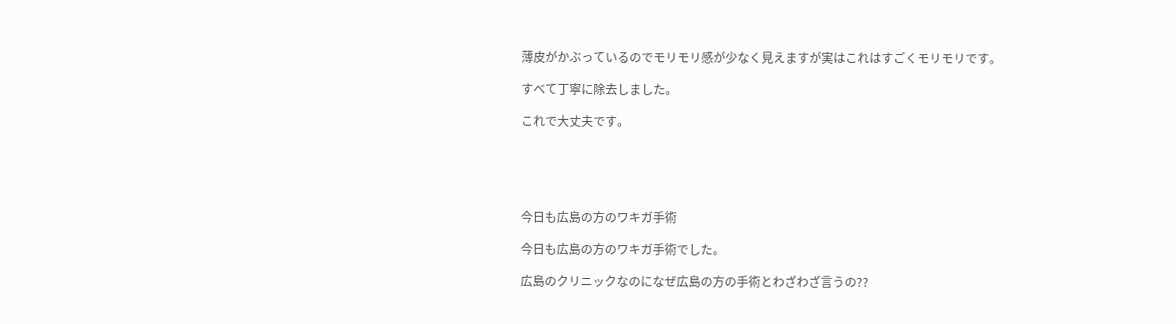薄皮がかぶっているのでモリモリ感が少なく見えますが実はこれはすごくモリモリです。

すべて丁寧に除去しました。

これで大丈夫です。





今日も広島の方のワキガ手術

今日も広島の方のワキガ手術でした。

広島のクリニックなのになぜ広島の方の手術とわざわざ言うの??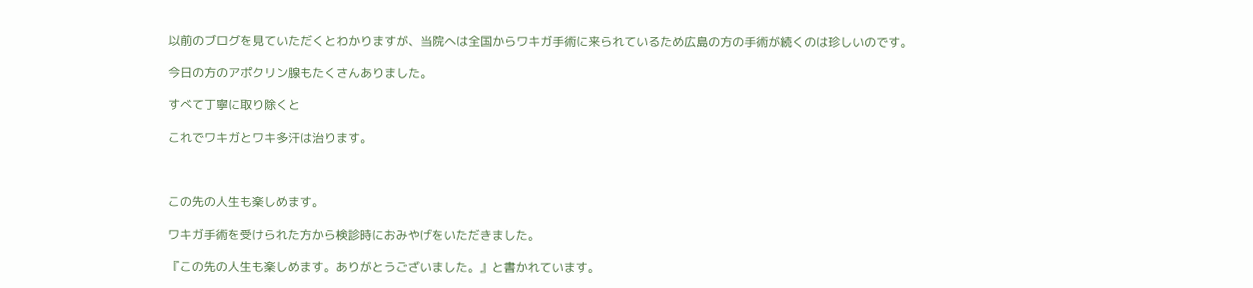以前のブログを見ていただくとわかりますが、当院へは全国からワキガ手術に来られているため広島の方の手術が続くのは珍しいのです。

今日の方のアポクリン腺もたくさんありました。

すべて丁寧に取り除くと

これでワキガとワキ多汗は治ります。



この先の人生も楽しめます。

ワキガ手術を受けられた方から検診時におみやげをいただきました。

『この先の人生も楽しめます。ありがとうございました。』と書かれています。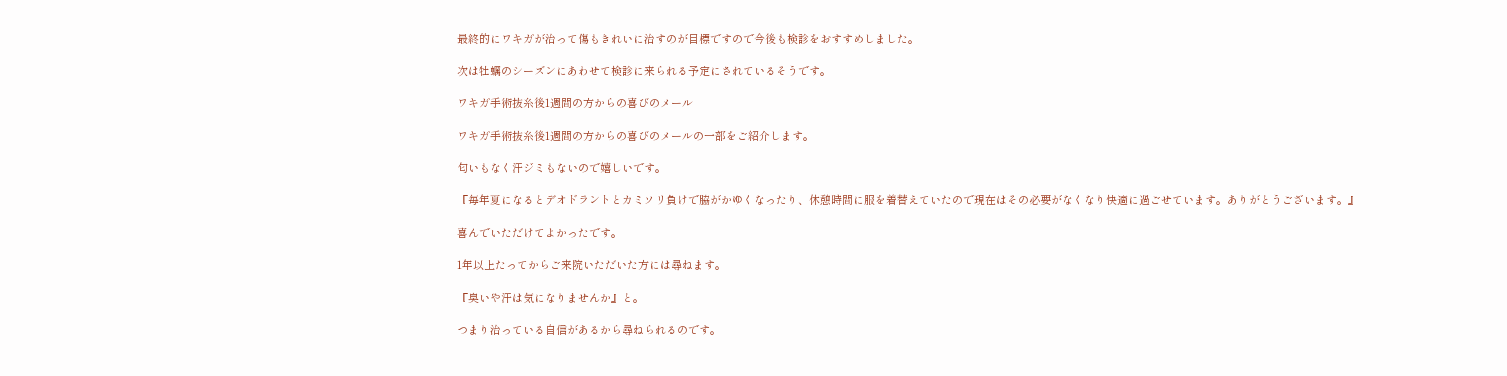最終的にワキガが治って傷もきれいに治すのが目標ですので今後も検診をおすすめしました。

次は牡蠣のシーズンにあわせて検診に来られる予定にされているそうです。

ワキガ手術抜糸後1週間の方からの喜びのメール

ワキガ手術抜糸後1週間の方からの喜びのメールの一部をご紹介します。

匂いもなく汗ジミもないので嬉しいです。

『毎年夏になるとデオドラントとカミソリ負けで脇がかゆくなったり、休憩時間に服を着替えていたので現在はその必要がなくなり快適に過ごせています。ありがとうございます。』

喜んでいただけてよかったです。

1年以上たってからご来院いただいた方には尋ねます。

『臭いや汗は気になりませんか』と。

つまり治っている自信があるから尋ねられるのです。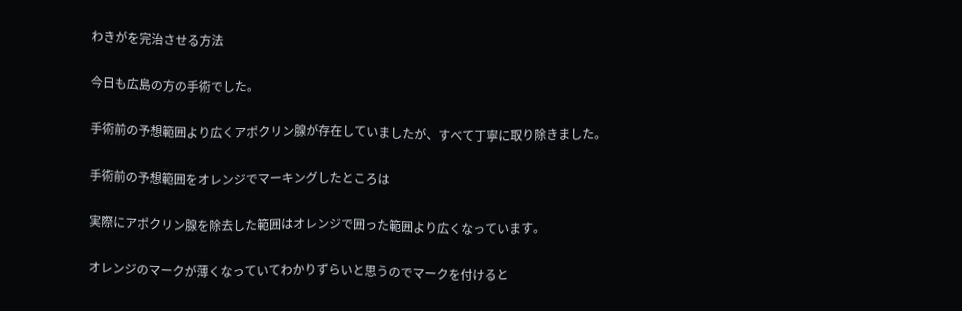わきがを完治させる方法

今日も広島の方の手術でした。

手術前の予想範囲より広くアポクリン腺が存在していましたが、すべて丁寧に取り除きました。

手術前の予想範囲をオレンジでマーキングしたところは

実際にアポクリン腺を除去した範囲はオレンジで囲った範囲より広くなっています。

オレンジのマークが薄くなっていてわかりずらいと思うのでマークを付けると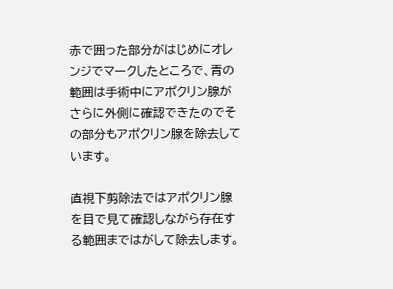赤で囲った部分がはじめにオレンジでマークしたところで、青の範囲は手術中にアポクリン腺がさらに外側に確認できたのでその部分もアポクリン腺を除去しています。

直視下剪除法ではアポクリン腺を目で見て確認しながら存在する範囲まではがして除去します。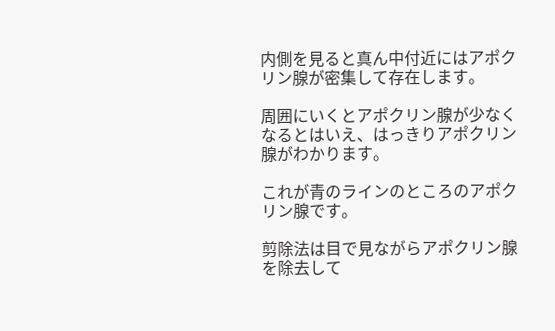内側を見ると真ん中付近にはアポクリン腺が密集して存在します。

周囲にいくとアポクリン腺が少なくなるとはいえ、はっきりアポクリン腺がわかります。

これが青のラインのところのアポクリン腺です。

剪除法は目で見ながらアポクリン腺を除去して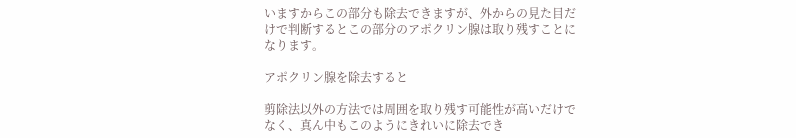いますからこの部分も除去できますが、外からの見た目だけで判断するとこの部分のアポクリン腺は取り残すことになります。

アポクリン腺を除去すると

剪除法以外の方法では周囲を取り残す可能性が高いだけでなく、真ん中もこのようにきれいに除去でき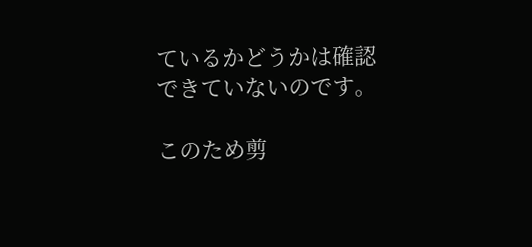ているかどうかは確認できていないのです。

このため剪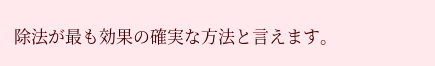除法が最も効果の確実な方法と言えます。